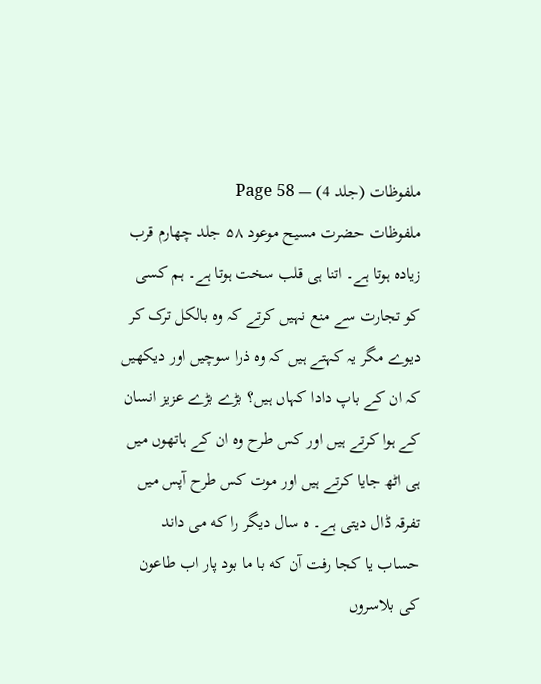ملفوظات (جلد 4) — Page 58
ملفوظات حضرت مسیح موعود ۵۸ جلد چهارم قرب زیادہ ہوتا ہے۔ اتنا ہی قلب سخت ہوتا ہے۔ ہم کسی کو تجارت سے منع نہیں کرتے کہ وہ بالکل ترک کر دیوے مگر یہ کہتے ہیں کہ وہ ذرا سوچیں اور دیکھیں کہ ان کے باپ دادا کہاں ہیں؟ بڑے بڑے عزیز انسان کے ہوا کرتے ہیں اور کس طرح وہ ان کے ہاتھوں میں ہی اٹھ جایا کرتے ہیں اور موت کس طرح آپس میں تفرقہ ڈال دیتی ہے۔ ه سال دیگر را که می داند حساب یا کجا رفت آن که با ما بود پار اب طاعون کی بلاسروں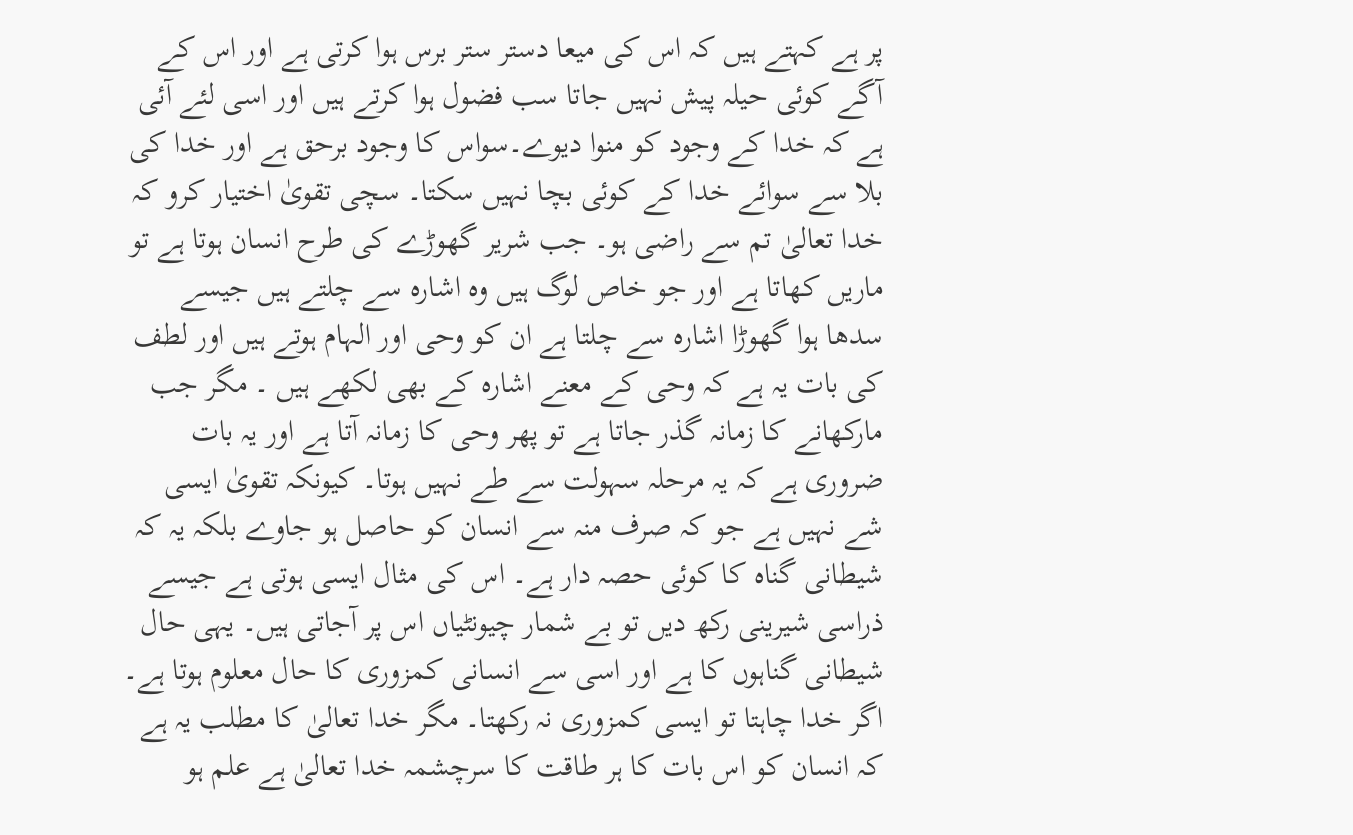پر ہے کہتے ہیں کہ اس کی میعا دستر ستر برس ہوا کرتی ہے اور اس کے آگے کوئی حیلہ پیش نہیں جاتا سب فضول ہوا کرتے ہیں اور اسی لئے آئی ہے کہ خدا کے وجود کو منوا دیوے۔سواس کا وجود برحق ہے اور خدا کی بلا سے سوائے خدا کے کوئی بچا نہیں سکتا۔ سچی تقویٰ اختیار کرو کہ خدا تعالیٰ تم سے راضی ہو۔ جب شریر گھوڑے کی طرح انسان ہوتا ہے تو ماریں کھاتا ہے اور جو خاص لوگ ہیں وہ اشارہ سے چلتے ہیں جیسے سدھا ہوا گھوڑا اشارہ سے چلتا ہے ان کو وحی اور الہام ہوتے ہیں اور لطف کی بات یہ ہے کہ وحی کے معنے اشارہ کے بھی لکھے ہیں ۔ مگر جب مارکھانے کا زمانہ گذر جاتا ہے تو پھر وحی کا زمانہ آتا ہے اور یہ بات ضروری ہے کہ یہ مرحلہ سہولت سے طے نہیں ہوتا۔ کیونکہ تقویٰ ایسی شے نہیں ہے جو کہ صرف منہ سے انسان کو حاصل ہو جاوے بلکہ یہ کہ شیطانی گناہ کا کوئی حصہ دار ہے۔ اس کی مثال ایسی ہوتی ہے جیسے ذراسی شیرینی رکھ دیں تو بے شمار چیونٹیاں اس پر آجاتی ہیں۔ یہی حال شیطانی گناہوں کا ہے اور اسی سے انسانی کمزوری کا حال معلوم ہوتا ہے۔ اگر خدا چاہتا تو ایسی کمزوری نہ رکھتا۔ مگر خدا تعالیٰ کا مطلب یہ ہے کہ انسان کو اس بات کا ہر طاقت کا سرچشمہ خدا تعالیٰ ہے علم ہو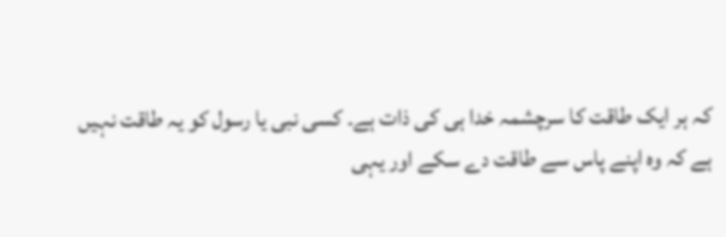کہ ہر ایک طاقت کا سرچشمہ خدا ہی کی ذات ہے۔ کسی نبی یا رسول کو یہ طاقت نہیں ہے کہ وہ اپنے پاس سے طاقت دے سکے اور یہی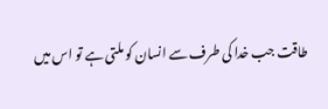طاقت جب خدا کی طرف سے انسان کو ملتی ہے تو اس میں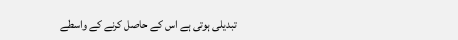تبدیلی ہوتی ہے اس کے حاصل کرنے کے واسطے